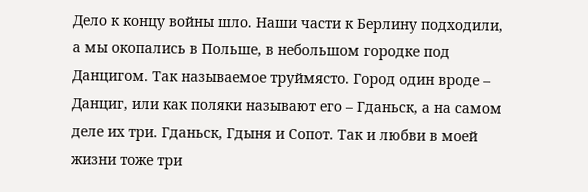Дело к концу войны шло. Наши части к Берлину подходили, а мы окопались в Польше, в небольшом городке под Данцигом. Так называемое труймясто. Город один вроде – Данциг, или как поляки называют его – Гданьск, а на самом деле их три. Гданьск, Гдыня и Сопот. Так и любви в моей жизни тоже три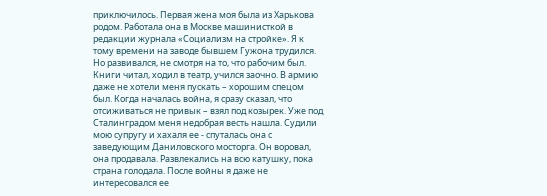приключилось. Первая жена моя была из Харькова родом. Работала она в Москве машинисткой в редакции журнала «Социализм на стройке». Я к тому времени на заводе бывшем Гужона трудился. Но развивался, не смотря на то, что рабочим был. Книги читал, ходил в театр, учился заочно. В армию даже не хотели меня пускать – хорошим спецом был. Когда началась война, я сразу сказал, что отсиживаться не привык – взял под козырек. Уже под Сталинградом меня недобрая весть нашла. Судили мою супругу и хахаля ее - спуталась она с заведующим Даниловского мосторга. Он воровал, она продавала. Развлекались на всю катушку, пока страна голодала. После войны я даже не интересовался ее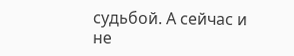судьбой. А сейчас и не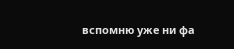вспомню уже ни фа